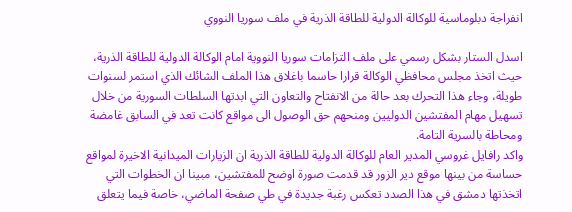انفراجة دبلوماسية للوكالة الدولية للطاقة الذرية في ملف سوريا النووي

اسدل الستار بشكل رسمي على ملف التزامات سوريا النووية امام الوكالة الدولية للطاقة الذرية، حيث اتخذ مجلس محافظي الوكالة قرارا حاسما باغلاق هذا الملف الشائك الذي استمر لسنوات طويلة، وجاء هذا التحرك بعد حالة من الانفتاح والتعاون التي ابدتها السلطات السورية من خلال تسهيل مهام المفتشين الدوليين ومنحهم حق الوصول الى مواقع كانت تعد في السابق غامضة ومحاطة بالسرية التامة.
واكد رافايل غروسي المدير العام للوكالة الدولية للطاقة الذرية ان الزيارات الميدانية الاخيرة لمواقع حساسة من بينها موقع دير الزور قد قدمت صورة اوضح للمفتشين، مبينا ان الخطوات التي اتخذتها دمشق في هذا الصدد تعكس رغبة جديدة في طي صفحة الماضي، خاصة فيما يتعلق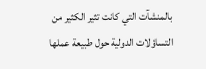بالمنشآت التي كانت تثير الكثير من التساؤلات الدولية حول طبيعة عملها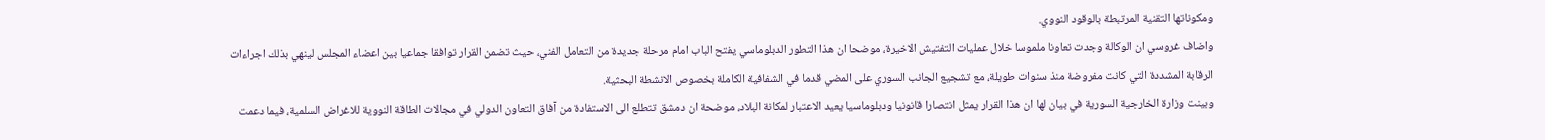ومكوناتها التقنية المرتبطة بالوقود النووي.
واضاف غروسي ان الوكالة وجدت تعاونا ملموسا خلال عمليات التفتيش الاخيرة، موضحا ان هذا التطور الدبلوماسي يفتح الباب امام مرحلة جديدة من التعامل الفني، حيث تضمن القرار توافقا جماعيا بين اعضاء المجلس لينهي بذلك اجراءات الرقابة المشددة التي كانت مفروضة منذ سنوات طويلة، مع تشجيع الجانب السوري على المضي قدما في الشفافية الكاملة بخصوص الانشطة البحثية.
وبينت وزارة الخارجية السورية في بيان لها ان هذا القرار يمثل انتصارا قانونيا ودبلوماسيا يعيد الاعتبار لمكانة البلاد، موضحة ان دمشق تتطلع الى الاستفادة من آفاق التعاون الدولي في مجالات الطاقة النووية للاغراض السلمية، فيما دعمت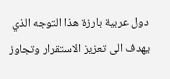دول عربية بارزة هذا التوجه الذي يهدف الى تعزيز الاستقرار وتجاوز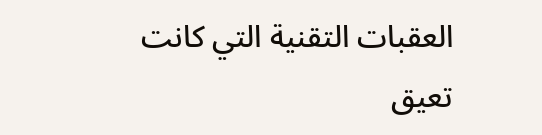العقبات التقنية التي كانت تعيق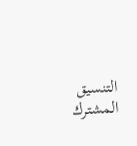التنسيق المشترك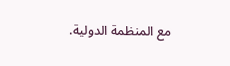مع المنظمة الدولية.